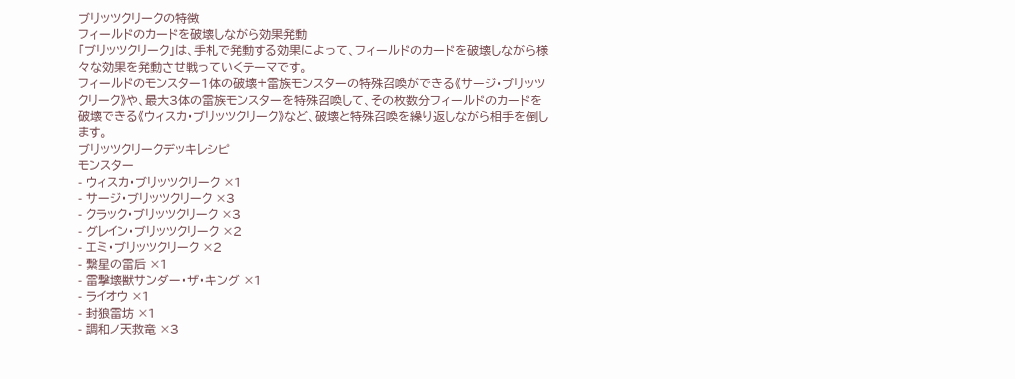ブリッツクリークの特徴
フィールドのカードを破壊しながら効果発動
「ブリッツクリーク」は、手札で発動する効果によって、フィールドのカードを破壊しながら様々な効果を発動させ戦っていくテーマです。
フィールドのモンスター1体の破壊+雷族モンスターの特殊召喚ができる《サージ・ブリッツクリーク》や、最大3体の雷族モンスターを特殊召喚して、その枚数分フィールドのカードを破壊できる《ウィスカ・ブリッツクリーク》など、破壊と特殊召喚を繰り返しながら相手を倒します。
ブリッツクリークデッキレシピ
モンスター
- ウィスカ・ブリッツクリーク ×1
- サージ・ブリッツクリーク ×3
- クラック・ブリッツクリーク ×3
- グレイン・ブリッツクリーク ×2
- エミ・ブリッツクリーク ×2
- 繋星の雷后 ×1
- 雷撃壊獣サンダー・ザ・キング ×1
- ライオウ ×1
- 封狼雷坊 ×1
- 調和ノ天救竜 ×3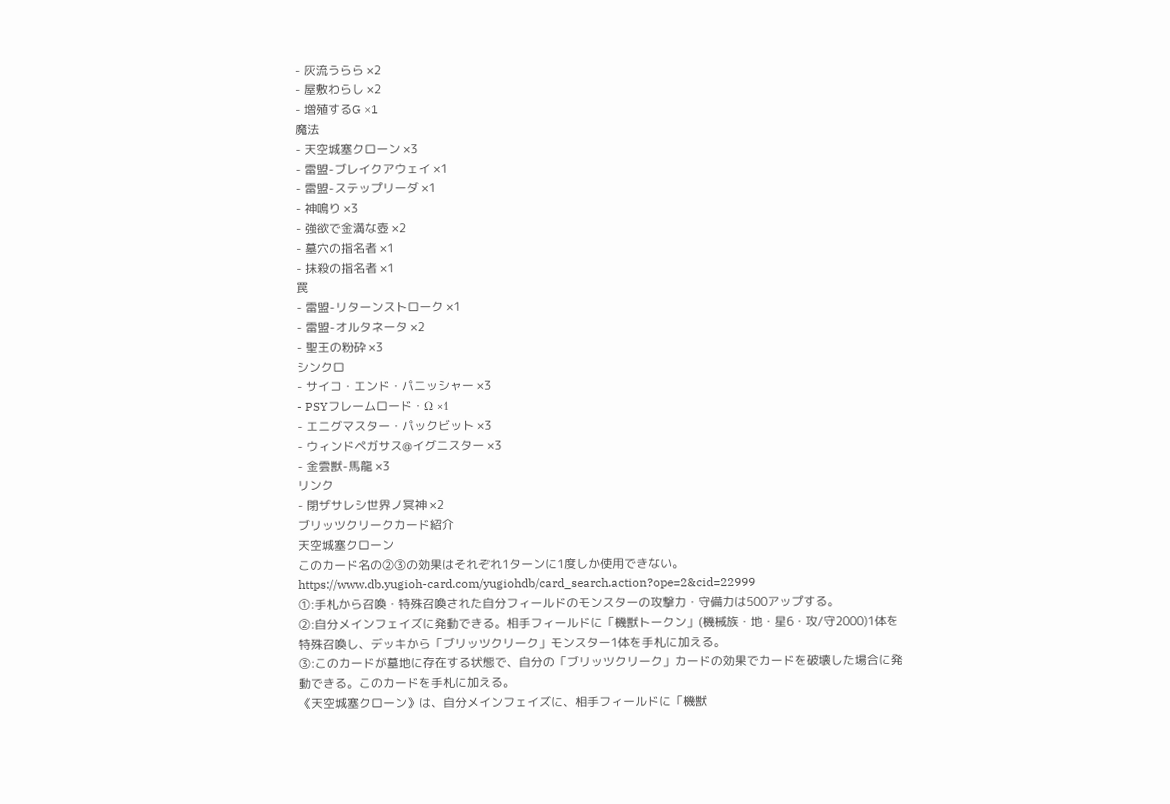- 灰流うらら ×2
- 屋敷わらし ×2
- 増殖するG ×1
魔法
- 天空城塞クローン ×3
- 雷盟-ブレイクアウェイ ×1
- 雷盟-ステップリーダ ×1
- 神鳴り ×3
- 強欲で金満な壺 ×2
- 墓穴の指名者 ×1
- 抹殺の指名者 ×1
罠
- 雷盟-リターンストローク ×1
- 雷盟-オルタネータ ×2
- 聖王の粉砕 ×3
シンクロ
- サイコ・エンド・パニッシャー ×3
- PSYフレームロード・Ω ×1
- エニグマスター・パックビット ×3
- ウィンドペガサス@イグニスター ×3
- 金雲獣-馬龍 ×3
リンク
- 閉ザサレシ世界ノ冥神 ×2
ブリッツクリークカード紹介
天空城塞クローン
このカード名の②③の効果はそれぞれ1ターンに1度しか使用できない。
https://www.db.yugioh-card.com/yugiohdb/card_search.action?ope=2&cid=22999
①:手札から召喚・特殊召喚された自分フィールドのモンスターの攻撃力・守備力は500アップする。
②:自分メインフェイズに発動できる。相手フィールドに「機獣トークン」(機械族・地・星6・攻/守2000)1体を特殊召喚し、デッキから「ブリッツクリーク」モンスター1体を手札に加える。
③:このカードが墓地に存在する状態で、自分の「ブリッツクリーク」カードの効果でカードを破壊した場合に発動できる。このカードを手札に加える。
《天空城塞クローン》は、自分メインフェイズに、相手フィールドに「機獣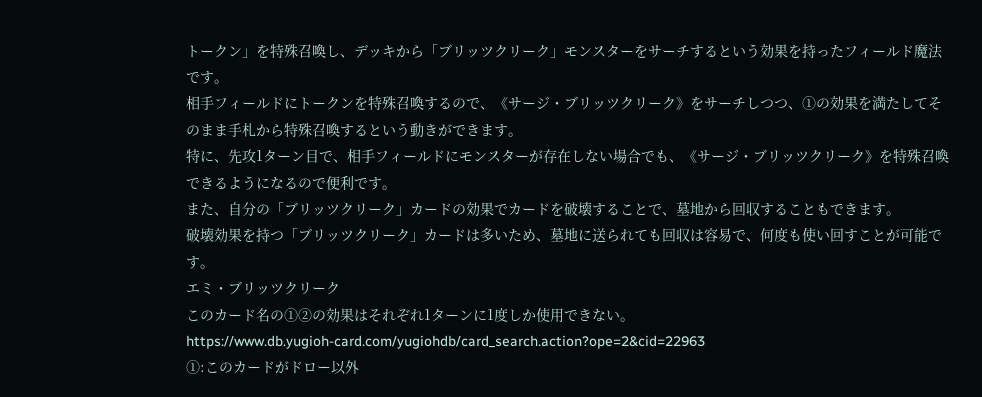トークン」を特殊召喚し、デッキから「ブリッツクリーク」モンスターをサーチするという効果を持ったフィールド魔法です。
相手フィールドにトークンを特殊召喚するので、《サージ・ブリッツクリーク》をサーチしつつ、①の効果を満たしてそのまま手札から特殊召喚するという動きができます。
特に、先攻1ターン目で、相手フィールドにモンスターが存在しない場合でも、《サージ・ブリッツクリーク》を特殊召喚できるようになるので便利です。
また、自分の「ブリッツクリーク」カードの効果でカードを破壊することで、墓地から回収することもできます。
破壊効果を持つ「ブリッツクリーク」カードは多いため、墓地に送られても回収は容易で、何度も使い回すことが可能です。
エミ・ブリッツクリーク
このカード名の①②の効果はそれぞれ1ターンに1度しか使用できない。
https://www.db.yugioh-card.com/yugiohdb/card_search.action?ope=2&cid=22963
①:このカードがドロー以外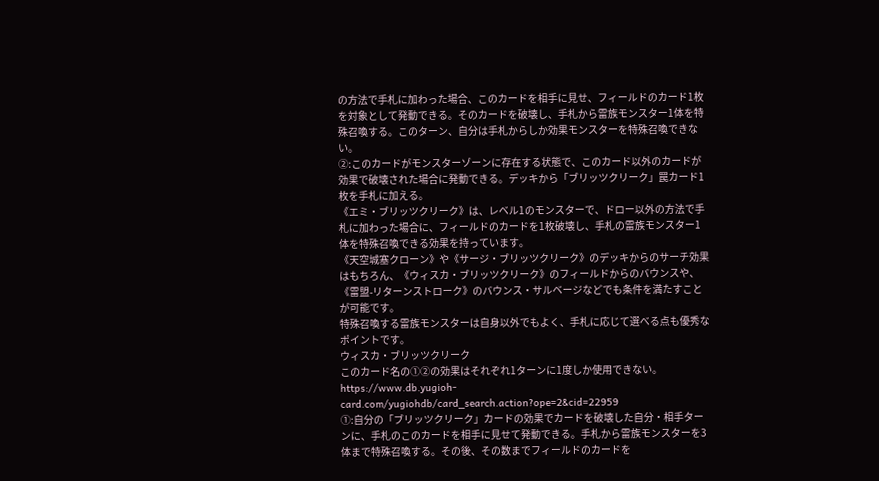の方法で手札に加わった場合、このカードを相手に見せ、フィールドのカード1枚を対象として発動できる。そのカードを破壊し、手札から雷族モンスター1体を特殊召喚する。このターン、自分は手札からしか効果モンスターを特殊召喚できない。
②:このカードがモンスターゾーンに存在する状態で、このカード以外のカードが効果で破壊された場合に発動できる。デッキから「ブリッツクリーク」罠カード1枚を手札に加える。
《エミ・ブリッツクリーク》は、レベル1のモンスターで、ドロー以外の方法で手札に加わった場合に、フィールドのカードを1枚破壊し、手札の雷族モンスター1体を特殊召喚できる効果を持っています。
《天空城塞クローン》や《サージ・ブリッツクリーク》のデッキからのサーチ効果はもちろん、《ウィスカ・ブリッツクリーク》のフィールドからのバウンスや、《雷盟-リターンストローク》のバウンス・サルベージなどでも条件を満たすことが可能です。
特殊召喚する雷族モンスターは自身以外でもよく、手札に応じて選べる点も優秀なポイントです。
ウィスカ・ブリッツクリーク
このカード名の①②の効果はそれぞれ1ターンに1度しか使用できない。
https://www.db.yugioh-card.com/yugiohdb/card_search.action?ope=2&cid=22959
①:自分の「ブリッツクリーク」カードの効果でカードを破壊した自分・相手ターンに、手札のこのカードを相手に見せて発動できる。手札から雷族モンスターを3体まで特殊召喚する。その後、その数までフィールドのカードを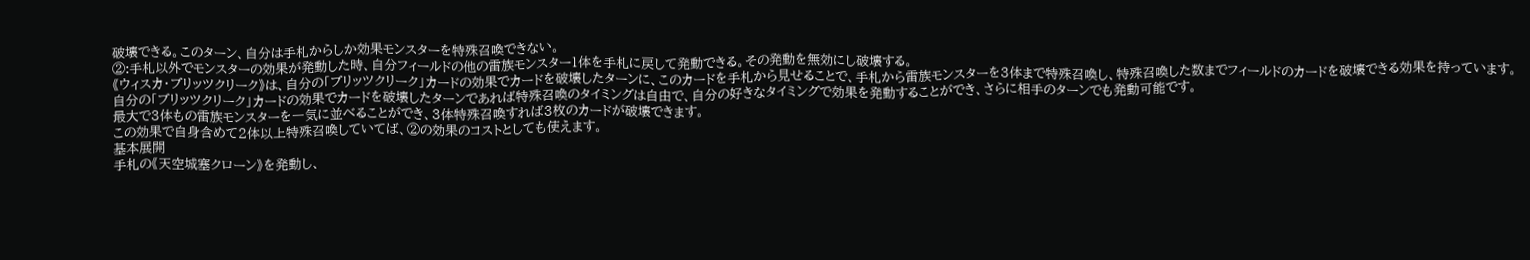破壊できる。このターン、自分は手札からしか効果モンスターを特殊召喚できない。
②:手札以外でモンスターの効果が発動した時、自分フィールドの他の雷族モンスター1体を手札に戻して発動できる。その発動を無効にし破壊する。
《ウィスカ・ブリッツクリーク》は、自分の「ブリッツクリーク」カードの効果でカードを破壊したターンに、このカードを手札から見せることで、手札から雷族モンスターを3体まで特殊召喚し、特殊召喚した数までフィールドのカードを破壊できる効果を持っています。
自分の「ブリッツクリーク」カードの効果でカードを破壊したターンであれば特殊召喚のタイミングは自由で、自分の好きなタイミングで効果を発動することができ、さらに相手のターンでも発動可能です。
最大で3体もの雷族モンスターを一気に並べることができ、3体特殊召喚すれば3枚のカードが破壊できます。
この効果で自身含めて2体以上特殊召喚していてば、②の効果のコストとしても使えます。
基本展開
手札の《天空城塞クローン》を発動し、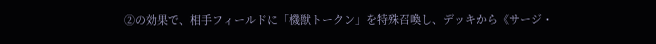②の効果で、相手フィールドに「機獣トークン」を特殊召喚し、デッキから《サージ・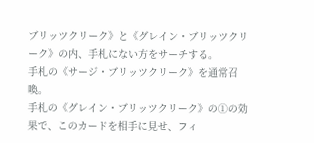ブリッツクリーク》と《グレイン・ブリッツクリーク》の内、手札にない方をサーチする。
手札の《サージ・ブリッツクリーク》を通常召喚。
手札の《グレイン・ブリッツクリーク》の①の効果で、このカードを相手に見せ、フィ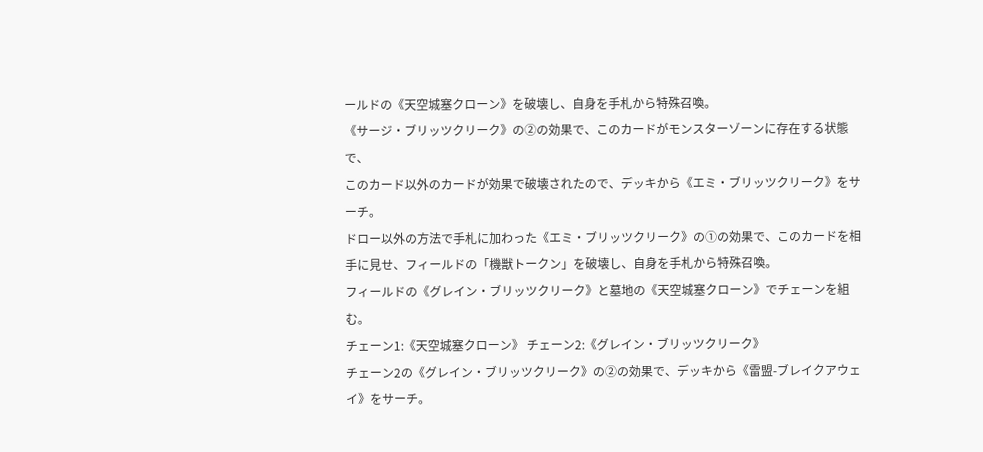ールドの《天空城塞クローン》を破壊し、自身を手札から特殊召喚。
《サージ・ブリッツクリーク》の②の効果で、このカードがモンスターゾーンに存在する状態で、
このカード以外のカードが効果で破壊されたので、デッキから《エミ・ブリッツクリーク》をサーチ。
ドロー以外の方法で手札に加わった《エミ・ブリッツクリーク》の①の効果で、このカードを相手に見せ、フィールドの「機獣トークン」を破壊し、自身を手札から特殊召喚。
フィールドの《グレイン・ブリッツクリーク》と墓地の《天空城塞クローン》でチェーンを組む。
チェーン1:《天空城塞クローン》 チェーン2:《グレイン・ブリッツクリーク》
チェーン2の《グレイン・ブリッツクリーク》の②の効果で、デッキから《雷盟-ブレイクアウェイ》をサーチ。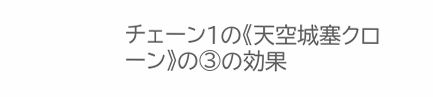チェーン1の《天空城塞クローン》の③の効果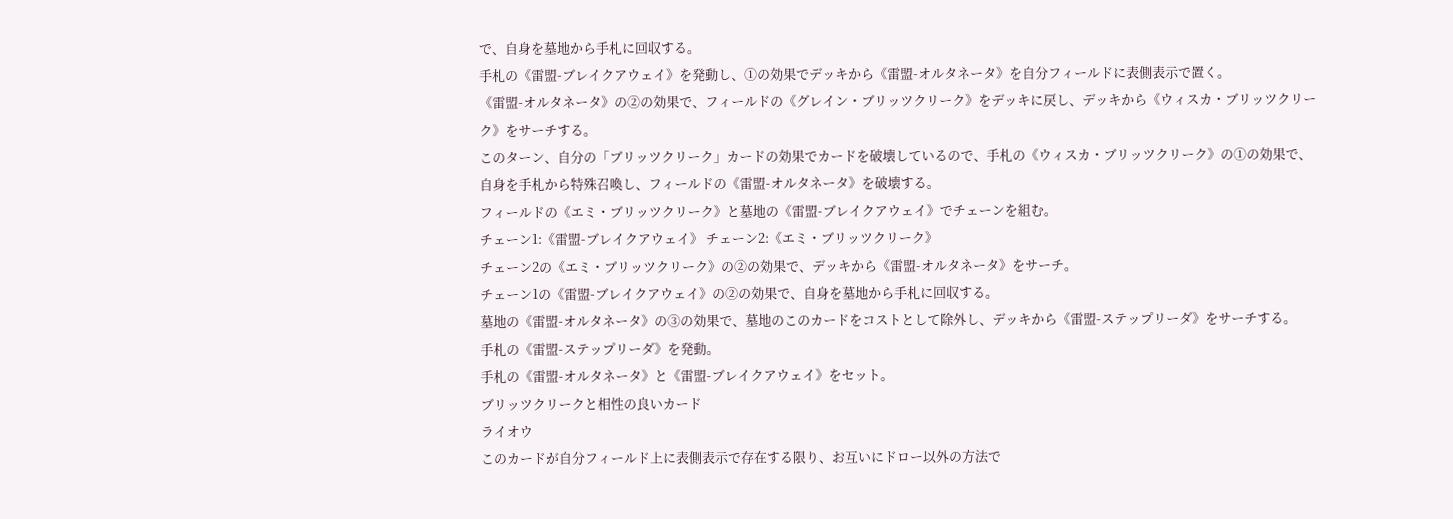で、自身を墓地から手札に回収する。
手札の《雷盟-ブレイクアウェイ》を発動し、①の効果でデッキから《雷盟-オルタネータ》を自分フィールドに表側表示で置く。
《雷盟-オルタネータ》の②の効果で、フィールドの《グレイン・ブリッツクリーク》をデッキに戻し、デッキから《ウィスカ・ブリッツクリーク》をサーチする。
このターン、自分の「ブリッツクリーク」カードの効果でカードを破壊しているので、手札の《ウィスカ・ブリッツクリーク》の①の効果で、自身を手札から特殊召喚し、フィールドの《雷盟-オルタネータ》を破壊する。
フィールドの《エミ・ブリッツクリーク》と墓地の《雷盟-ブレイクアウェイ》でチェーンを組む。
チェーン1:《雷盟-ブレイクアウェイ》 チェーン2:《エミ・ブリッツクリーク》
チェーン2の《エミ・ブリッツクリーク》の②の効果で、デッキから《雷盟-オルタネータ》をサーチ。
チェーン1の《雷盟-ブレイクアウェイ》の②の効果で、自身を墓地から手札に回収する。
墓地の《雷盟-オルタネータ》の③の効果で、墓地のこのカードをコストとして除外し、デッキから《雷盟-ステップリーダ》をサーチする。
手札の《雷盟-ステップリーダ》を発動。
手札の《雷盟-オルタネータ》と《雷盟-ブレイクアウェイ》をセット。
ブリッツクリークと相性の良いカード
ライオウ
このカードが自分フィールド上に表側表示で存在する限り、お互いにドロー以外の方法で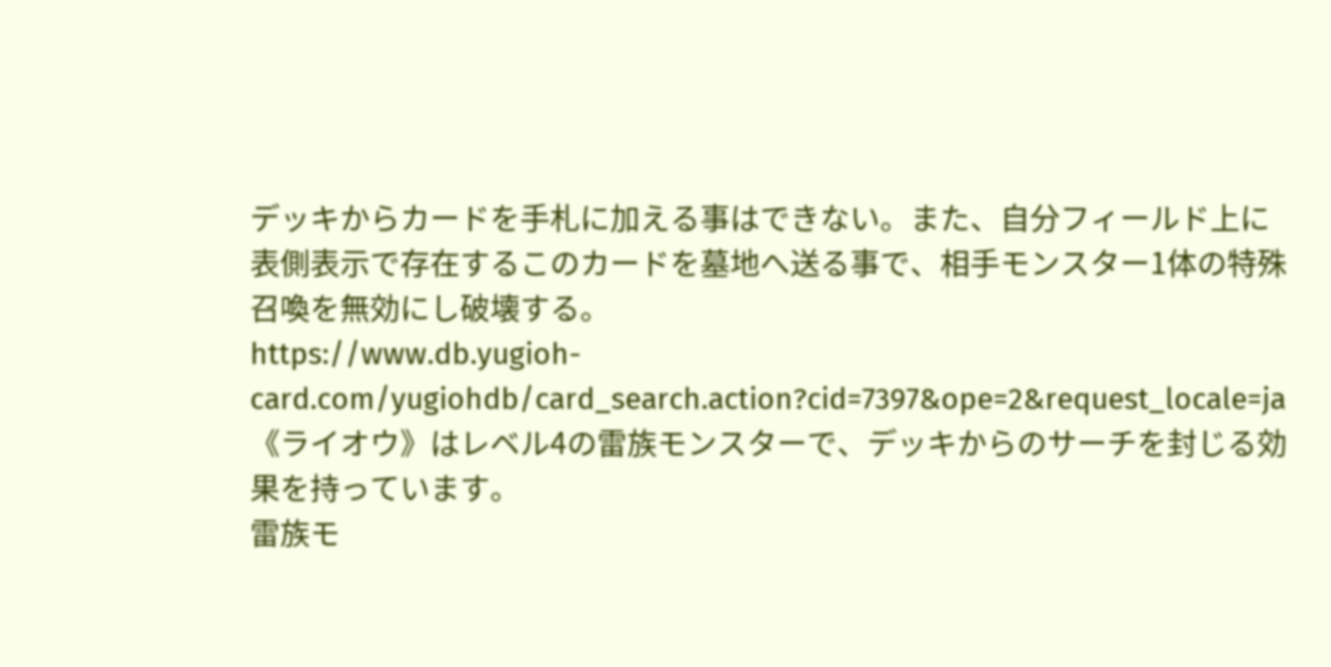デッキからカードを手札に加える事はできない。また、自分フィールド上に表側表示で存在するこのカードを墓地へ送る事で、相手モンスター1体の特殊召喚を無効にし破壊する。
https://www.db.yugioh-card.com/yugiohdb/card_search.action?cid=7397&ope=2&request_locale=ja
《ライオウ》はレベル4の雷族モンスターで、デッキからのサーチを封じる効果を持っています。
雷族モ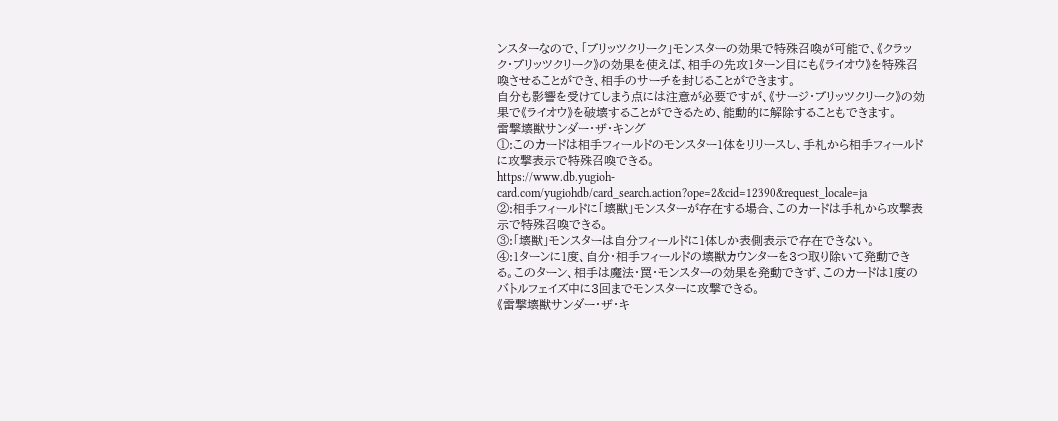ンスターなので、「ブリッツクリーク」モンスターの効果で特殊召喚が可能で、《クラック・ブリッツクリーク》の効果を使えば、相手の先攻1ターン目にも《ライオウ》を特殊召喚させることができ、相手のサーチを封じることができます。
自分も影響を受けてしまう点には注意が必要ですが、《サージ・ブリッツクリーク》の効果で《ライオウ》を破壊することができるため、能動的に解除することもできます。
雷撃壊獣サンダー・ザ・キング
①:このカードは相手フィールドのモンスター1体をリリースし、手札から相手フィールドに攻撃表示で特殊召喚できる。
https://www.db.yugioh-card.com/yugiohdb/card_search.action?ope=2&cid=12390&request_locale=ja
②:相手フィールドに「壊獣」モンスターが存在する場合、このカードは手札から攻撃表示で特殊召喚できる。
③:「壊獣」モンスターは自分フィールドに1体しか表側表示で存在できない。
④:1ターンに1度、自分・相手フィールドの壊獣カウンターを3つ取り除いて発動できる。このターン、相手は魔法・罠・モンスターの効果を発動できず、このカードは1度のバトルフェイズ中に3回までモンスターに攻撃できる。
《雷撃壊獣サンダー・ザ・キ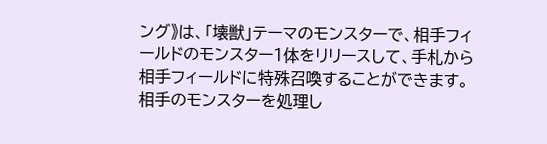ング》は、「壊獣」テーマのモンスターで、相手フィールドのモンスター1体をリリースして、手札から相手フィールドに特殊召喚することができます。
相手のモンスターを処理し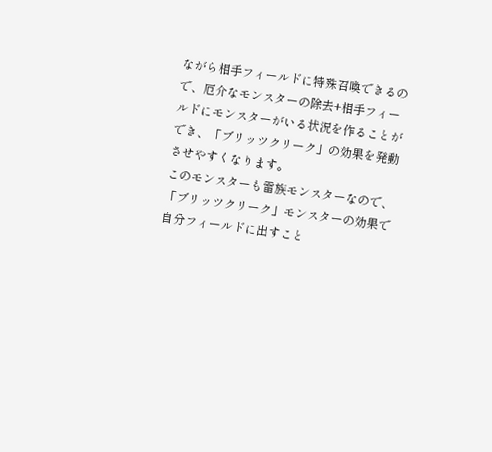ながら相手フィールドに特殊召喚できるので、厄介なモンスターの除去+相手フィールドにモンスターがいる状況を作ることができ、「ブリッツクリーク」の効果を発動させやすくなります。
このモンスターも雷族モンスターなので、「ブリッツクリーク」モンスターの効果で自分フィールドに出すこと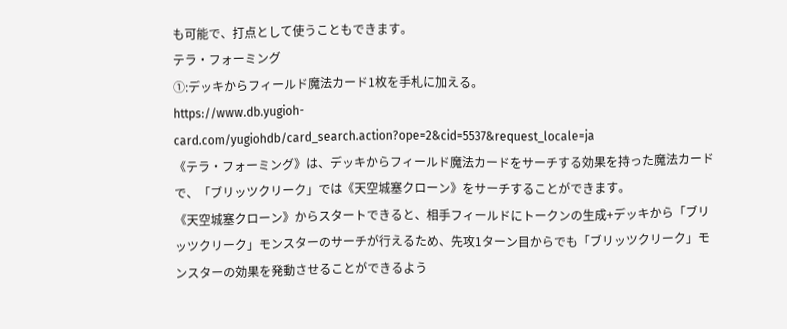も可能で、打点として使うこともできます。
テラ・フォーミング
①:デッキからフィールド魔法カード1枚を手札に加える。
https://www.db.yugioh-card.com/yugiohdb/card_search.action?ope=2&cid=5537&request_locale=ja
《テラ・フォーミング》は、デッキからフィールド魔法カードをサーチする効果を持った魔法カードで、「ブリッツクリーク」では《天空城塞クローン》をサーチすることができます。
《天空城塞クローン》からスタートできると、相手フィールドにトークンの生成+デッキから「ブリッツクリーク」モンスターのサーチが行えるため、先攻1ターン目からでも「ブリッツクリーク」モンスターの効果を発動させることができるよう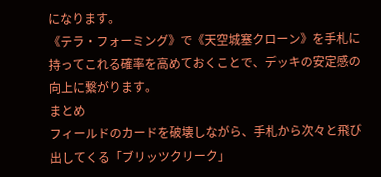になります。
《テラ・フォーミング》で《天空城塞クローン》を手札に持ってこれる確率を高めておくことで、デッキの安定感の向上に繋がります。
まとめ
フィールドのカードを破壊しながら、手札から次々と飛び出してくる「ブリッツクリーク」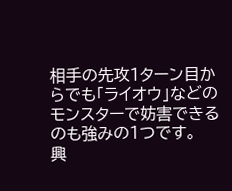相手の先攻1ターン目からでも「ライオウ」などのモンスターで妨害できるのも強みの1つです。
興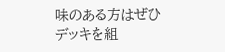味のある方はぜひデッキを組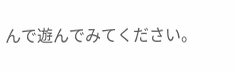んで遊んでみてください。